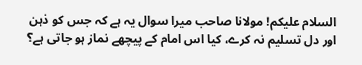السلام علیکم! مولانا صاحب میرا سوال یہ ہے کہ جس کو ذہن اور دل تسلیم نہ کرے، کیا اس امام کے پیچھے نماز ہو جاتی ہے؟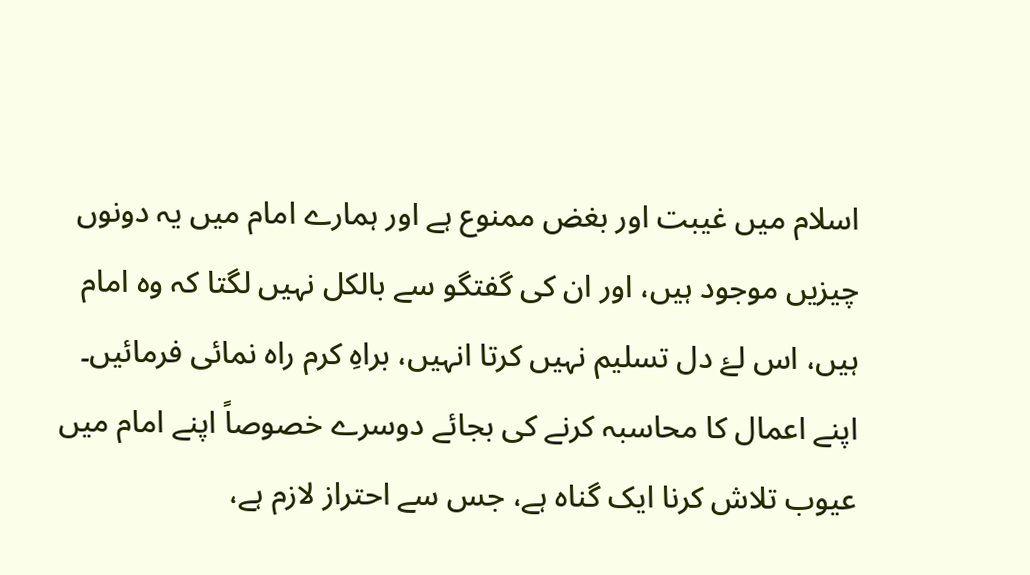اسلام میں غیبت اور بغض ممنوع ہے اور ہمارے امام میں یہ دونوں چیزیں موجود ہیں، اور ان کی گفتگو سے بالکل نہیں لگتا کہ وہ امام ہیں، اس لۓ دل تسلیم نہیں کرتا انہیں، براہِ کرم راہ نمائی فرمائیں۔
اپنے اعمال کا محاسبہ کرنے کی بجائے دوسرے خصوصاً اپنے امام میں عیوب تلاش کرنا ایک گناہ ہے، جس سے احتراز لازم ہے،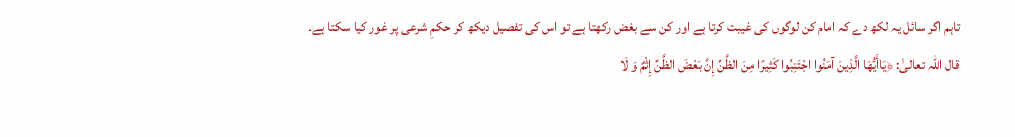تاہم اگر سائل یہ لکھ دے کہ امام کن لوگوں کی غیبت کرتا ہے اور کن سے بغض رکھتا ہے تو اس کی تفصیل دیکھ کر حکمِ شرعی پر غور کیا سکتا ہے۔
قال اللہ تعالیٰ: ﴿يَاأَيُّهَا الَّذِينَ آمَنُوا اجْتَنِبُوا كَثِيرًا مِنَ الظَّنِّ إِنَّ بَعْضَ الظَّنِّ إِثْمٌ وَ لَا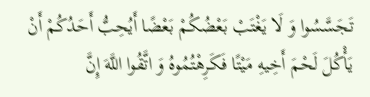تَجَسَّسُوا وَ لَا يَغْتَبْ بَعْضُكُمْ بَعْضًا أَيُحِبُّ أَحَدُكُمْ أَنْ يَأْكُلَ لَحْمَ أَخِيهِ مَيْتًا فَكَرِهْتُمُوهُ وَ اتَّقُوا اللَّهَ إِنَّ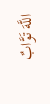اللَّهَ تَوَّابٌ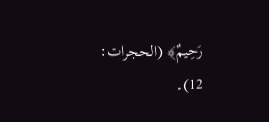رَحِيمٌ﴾ (الحجرات: 12)۔